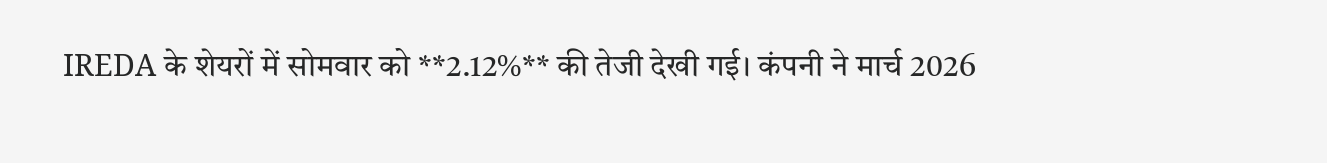IREDA के शेयरों में सोमवार को **2.12%** की तेजी देखी गई। कंपनी ने मार्च 2026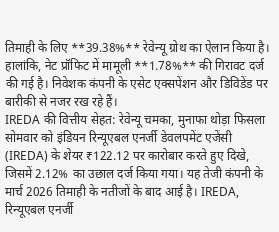तिमाही के लिए **39.38%** रेवेन्यू ग्रोथ का ऐलान किया है। हालांकि, नेट प्रॉफिट में मामूली **1.78%** की गिरावट दर्ज की गई है। निवेशक कंपनी के एसेट एक्सपेंशन और डिविडेंड पर बारीकी से नजर रख रहे हैं।
IREDA की वित्तीय सेहत: रेवेन्यू चमका, मुनाफा थोड़ा फिसला
सोमवार को इंडियन रिन्यूएबल एनर्जी डेवलपमेंट एजेंसी (IREDA) के शेयर ₹122.12 पर कारोबार करते हुए दिखे, जिसमें 2.12% का उछाल दर्ज किया गया। यह तेजी कंपनी के मार्च 2026 तिमाही के नतीजों के बाद आई है। IREDA, रिन्यूएबल एनर्जी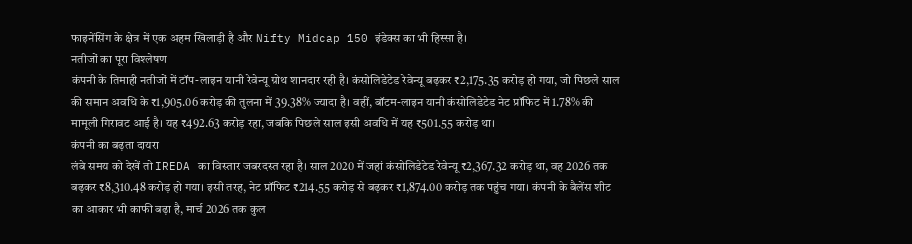फाइनेंसिंग के क्षेत्र में एक अहम खिलाड़ी है और Nifty Midcap 150 इंडेक्स का भी हिस्सा है।
नतीजों का पूरा विश्लेषण
कंपनी के तिमाही नतीजों में टॉप-लाइन यानी रेवेन्यू ग्रोथ शानदार रही है। कंसोलिडेटेड रेवेन्यू बढ़कर ₹2,175.35 करोड़ हो गया, जो पिछले साल की समान अवधि के ₹1,905.06 करोड़ की तुलना में 39.38% ज्यादा है। वहीं, बॉटम-लाइन यानी कंसोलिडेटेड नेट प्रॉफिट में 1.78% की मामूली गिरावट आई है। यह ₹492.63 करोड़ रहा, जबकि पिछले साल इसी अवधि में यह ₹501.55 करोड़ था।
कंपनी का बढ़ता दायरा
लंबे समय को देखें तो IREDA का विस्तार जबरदस्त रहा है। साल 2020 में जहां कंसोलिडेटेड रेवेन्यू ₹2,367.32 करोड़ था, वह 2026 तक बढ़कर ₹8,310.48 करोड़ हो गया। इसी तरह, नेट प्रॉफिट ₹214.55 करोड़ से बढ़कर ₹1,874.00 करोड़ तक पहुंच गया। कंपनी के बैलेंस शीट का आकार भी काफी बढ़ा है, मार्च 2026 तक कुल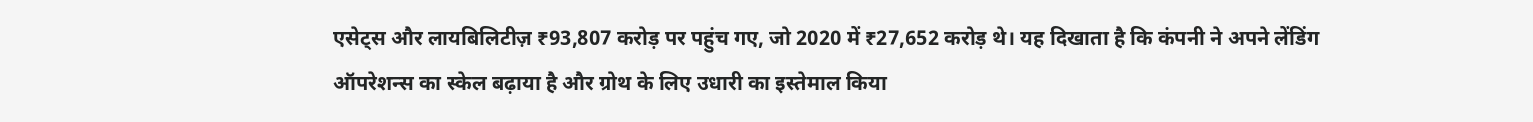एसेट्स और लायबिलिटीज़ ₹93,807 करोड़ पर पहुंच गए, जो 2020 में ₹27,652 करोड़ थे। यह दिखाता है कि कंपनी ने अपने लेंडिंग ऑपरेशन्स का स्केल बढ़ाया है और ग्रोथ के लिए उधारी का इस्तेमाल किया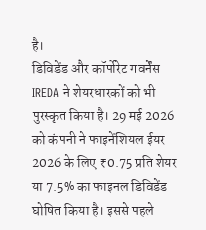है।
डिविडेंड और कॉर्पोरेट गवर्नेंस
IREDA ने शेयरधारकों को भी पुरस्कृत किया है। 29 मई 2026 को कंपनी ने फाइनेंशियल ईयर 2026 के लिए ₹0.75 प्रति शेयर या 7.5% का फाइनल डिविडेंड घोषित किया है। इससे पहले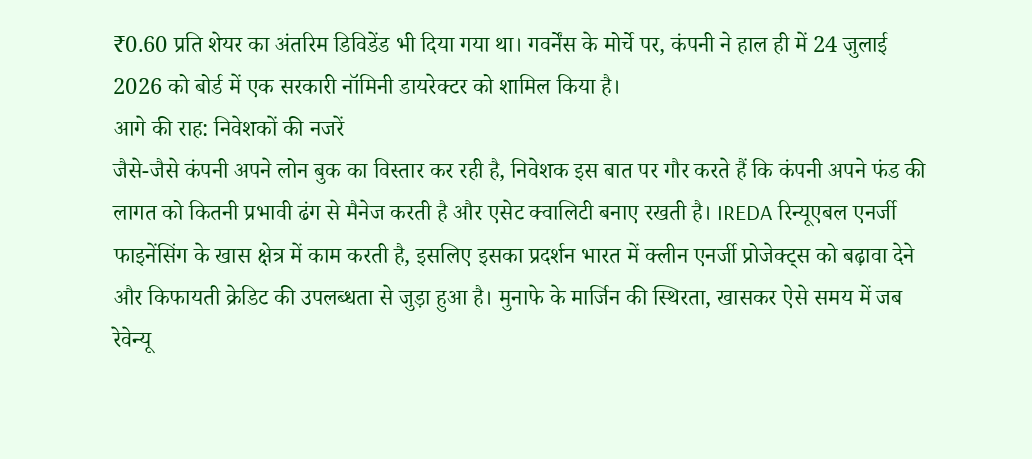₹0.60 प्रति शेयर का अंतरिम डिविडेंड भी दिया गया था। गवर्नेंस के मोर्चे पर, कंपनी ने हाल ही में 24 जुलाई 2026 को बोर्ड में एक सरकारी नॉमिनी डायरेक्टर को शामिल किया है।
आगे की राह: निवेशकों की नजरें
जैसे-जैसे कंपनी अपने लोन बुक का विस्तार कर रही है, निवेशक इस बात पर गौर करते हैं कि कंपनी अपने फंड की लागत को कितनी प्रभावी ढंग से मैनेज करती है और एसेट क्वालिटी बनाए रखती है। IREDA रिन्यूएबल एनर्जी फाइनेंसिंग के खास क्षेत्र में काम करती है, इसलिए इसका प्रदर्शन भारत में क्लीन एनर्जी प्रोजेक्ट्स को बढ़ावा देने और किफायती क्रेडिट की उपलब्धता से जुड़ा हुआ है। मुनाफे के मार्जिन की स्थिरता, खासकर ऐसे समय में जब रेवेन्यू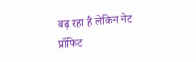बढ़ रहा है लेकिन नेट प्रॉफिट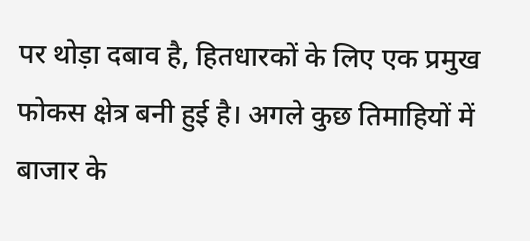पर थोड़ा दबाव है, हितधारकों के लिए एक प्रमुख फोकस क्षेत्र बनी हुई है। अगले कुछ तिमाहियों में बाजार के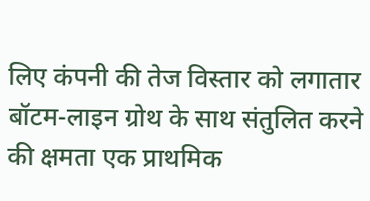लिए कंपनी की तेज विस्तार को लगातार बॉटम-लाइन ग्रोथ के साथ संतुलित करने की क्षमता एक प्राथमिक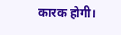कारक होगी।